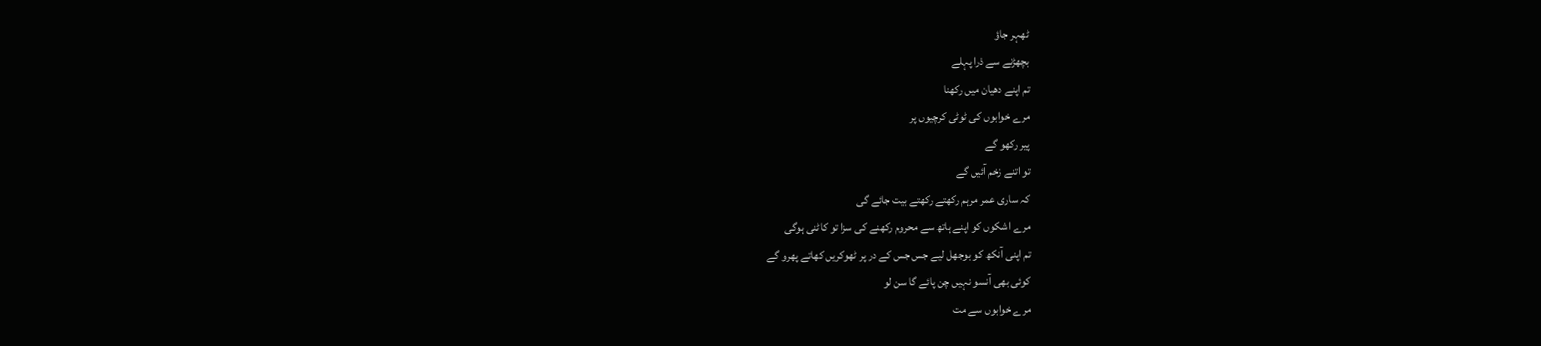ٹھہر جاؤ
بچھڑنے سے ذرا پہلے
تم اپنے دھیان میں رکھنا
مرے خوابوں کی ٹوٹی کرچیوں پر
پیر رکھو گے
تو اتنے زخم آئیں گے
کہ ساری عمر مرہم رکھتے رکھتے بیت جائے گی
مرے اشکوں کو اپنے ہاتھ سے محروم رکھنے کی سزا تو کاٹنی ہوگی
تم اپنی آنکھ کو بوجھل لیے جس جس کے در پر ٹھوکریں کھاتے پھرو گے
کوئی بھی آنسو نہیں چن پائے گا سن لو
مرے خوابوں سے مت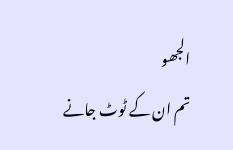الجھو
تم ان کے ٹوٹ جانے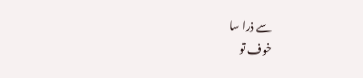سے ذرا سا
خوف تو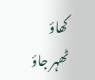کھاؤ
ٹھہر جاؤ